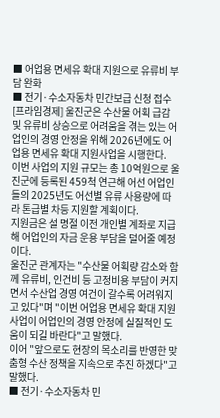■ 어업용 면세유 확대 지원으로 유류비 부담 완화
■ 전기·수소자동차 민간보급 신청 접수
[프라임경제] 울진군은 수산물 어획 급감 및 유류비 상승으로 어려움을 겪는 있는 어업인의 경영 안정을 위해 2026년에도 어업용 면세유 확대 지원사업을 시행한다.
이번 사업의 지원 규모는 총 10억원으로 울진군에 등록된 459척 연근해 어선 어업인들의 2025년도 어선별 유류 사용량에 따라 톤급별 차등 지원할 계획이다.
지원금은 설 명절 이전 개인별 계좌로 지급해 어업인의 자금 운용 부담을 덜어줄 예정이다.
울진군 관계자는 "수산물 어획량 감소와 함께 유류비, 인건비 등 고정비용 부담이 커지면서 수산업 경영 여건이 갈수록 어려워지고 있다"며 "이번 어업용 면세유 확대 지원사업이 어업인의 경영 안정에 실질적인 도움이 되길 바란다"고 말했다.
이어 "앞으로도 현장의 목소리를 반영한 맞춤형 수산 정책을 지속으로 추진 하겠다"고 말했다.
■ 전기·수소자동차 민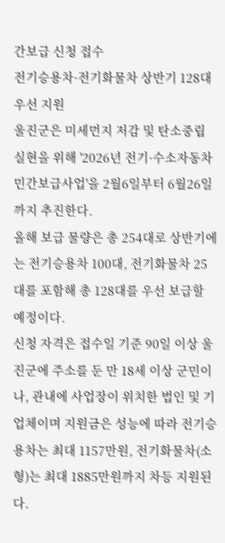간보급 신청 접수
전기승용차·전기화물차 상반기 128대 우선 지원
울진군은 미세먼지 저감 및 탄소중립 실현을 위해 '2026년 전기·수소자동차 민간보급사업'을 2월6일부터 6월26일까지 추진한다.
올해 보급 물량은 총 254대로 상반기에는 전기승용차 100대, 전기화물차 25대를 포함해 총 128대를 우선 보급할 예정이다.
신청 자격은 접수일 기준 90일 이상 울진군에 주소를 둔 만 18세 이상 군민이나, 관내에 사업장이 위치한 법인 및 기업체이며 지원금은 성능에 따라 전기승용차는 최대 1157만원, 전기화물차(소형)는 최대 1885만원까지 차등 지원된다.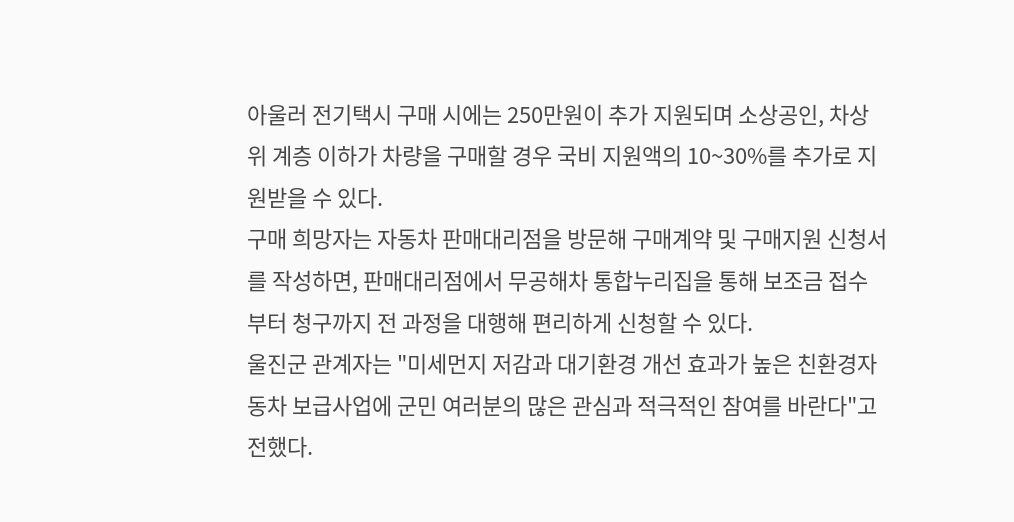아울러 전기택시 구매 시에는 250만원이 추가 지원되며 소상공인, 차상위 계층 이하가 차량을 구매할 경우 국비 지원액의 10~30%를 추가로 지원받을 수 있다.
구매 희망자는 자동차 판매대리점을 방문해 구매계약 및 구매지원 신청서를 작성하면, 판매대리점에서 무공해차 통합누리집을 통해 보조금 접수부터 청구까지 전 과정을 대행해 편리하게 신청할 수 있다.
울진군 관계자는 "미세먼지 저감과 대기환경 개선 효과가 높은 친환경자동차 보급사업에 군민 여러분의 많은 관심과 적극적인 참여를 바란다"고 전했다.